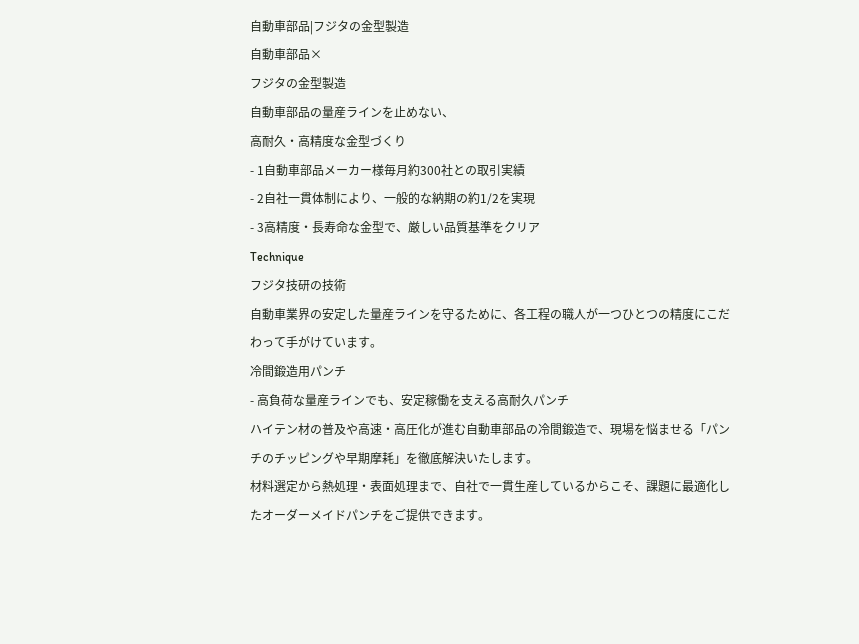自動車部品|フジタの⾦型製造
⾃動⾞部品×
フジタの⾦型製造
⾃動⾞部品の量産ラインを止めない、
高耐久・高精度な金型づくり
- 1自動車部品メーカー様毎月約300社との取引実績
- 2自社一貫体制により、一般的な納期の約1/2を実現
- 3高精度・長寿命な金型で、厳しい品質基準をクリア
Technique
フジタ技研の技術
自動車業界の安定した量産ラインを守るために、各工程の職人が一つひとつの精度にこだわって手がけています。
冷間鍛造用パンチ
- 高負荷な量産ラインでも、安定稼働を支える高耐久パンチ
ハイテン材の普及や高速・高圧化が進む自動車部品の冷間鍛造で、現場を悩ませる「パンチのチッピングや早期摩耗」を徹底解決いたします。
材料選定から熱処理・表面処理まで、自社で一貫生産しているからこそ、課題に最適化したオーダーメイドパンチをご提供できます。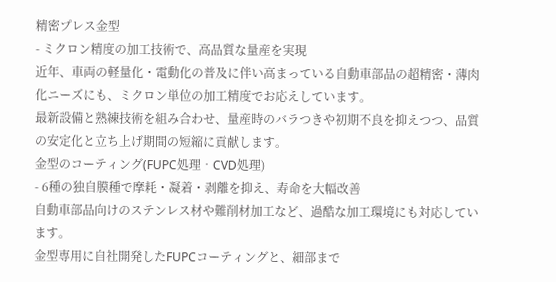精密プレス⾦型
- ミクロン精度の加工技術で、高品質な量産を実現
近年、車両の軽量化・電動化の普及に伴い高まっている自動車部品の超精密・薄肉化ニーズにも、ミクロン単位の加工精度でお応えしています。
最新設備と熟練技術を組み合わせ、量産時のバラつきや初期不良を抑えつつ、品質の安定化と立ち上げ期間の短縮に貢献します。
金型のコーティング(FUPC処理‧CVD処理)
- 6種の独自膜種で摩耗・凝着・剥離を抑え、寿命を大幅改善
自動車部品向けのステンレス材や難削材加工など、過酷な加工環境にも対応しています。
金型専用に自社開発したFUPCコーティングと、細部まで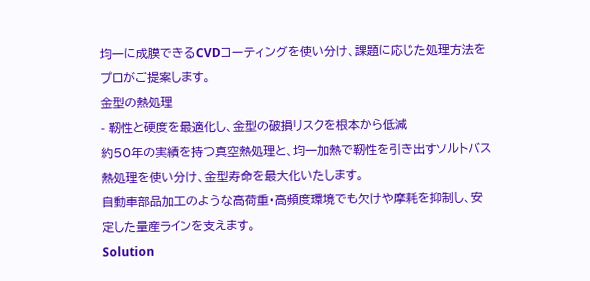均一に成膜できるCVDコーティングを使い分け、課題に応じた処理方法をプロがご提案します。
金型の熱処理
- 靭性と硬度を最適化し、金型の破損リスクを根本から低減
約50年の実績を持つ真空熱処理と、均一加熱で靭性を引き出すソルトバス熱処理を使い分け、金型寿命を最大化いたします。
自動車部品加工のような高荷重・高頻度環境でも欠けや摩耗を抑制し、安定した量産ラインを支えます。
Solution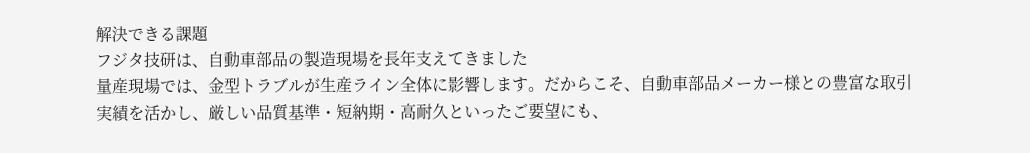解決できる課題
フジタ技研は、自動車部品の製造現場を長年支えてきました
量産現場では、金型トラブルが生産ライン全体に影響します。だからこそ、自動車部品メーカー様との豊富な取引実績を活かし、厳しい品質基準・短納期・高耐久といったご要望にも、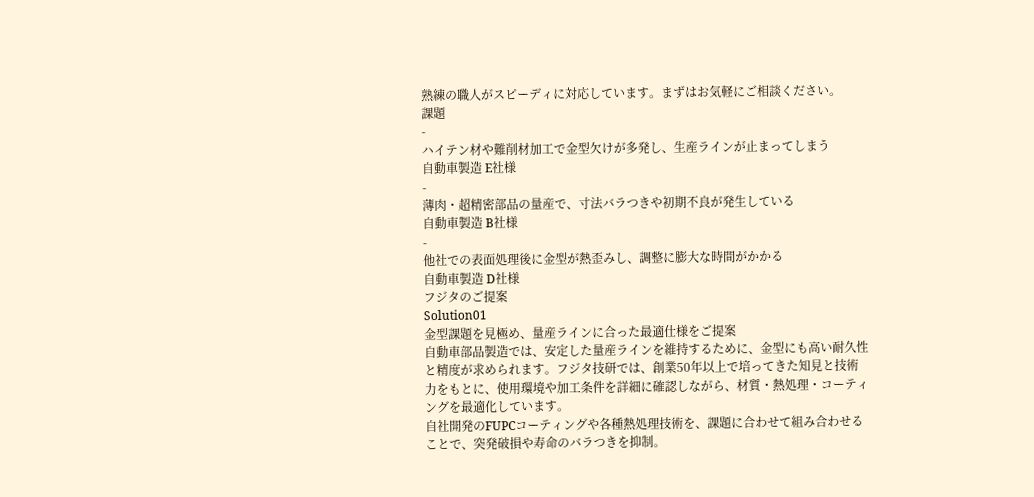熟練の職人がスピーディに対応しています。まずはお気軽にご相談ください。
課題
-
ハイテン材や難削材加工で金型欠けが多発し、生産ラインが止まってしまう
自動車製造 E社様
-
薄肉・超精密部品の量産で、寸法バラつきや初期不良が発生している
自動車製造 B社様
-
他社での表面処理後に金型が熱歪みし、調整に膨大な時間がかかる
自動車製造 D社様
フジタのご提案
Solution01
金型課題を見極め、量産ラインに合った最適仕様をご提案
自動車部品製造では、安定した量産ラインを維持するために、金型にも高い耐久性と精度が求められます。フジタ技研では、創業50年以上で培ってきた知見と技術力をもとに、使用環境や加工条件を詳細に確認しながら、材質・熱処理・コーティングを最適化しています。
自社開発のFUPCコーティングや各種熱処理技術を、課題に合わせて組み合わせることで、突発破損や寿命のバラつきを抑制。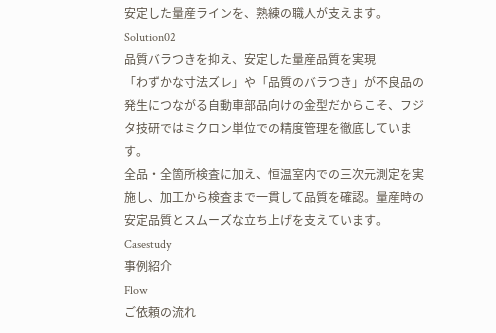安定した量産ラインを、熟練の職人が支えます。
Solution02
品質バラつきを抑え、安定した量産品質を実現
「わずかな寸法ズレ」や「品質のバラつき」が不良品の発生につながる自動車部品向けの金型だからこそ、フジタ技研ではミクロン単位での精度管理を徹底しています。
全品・全箇所検査に加え、恒温室内での三次元測定を実施し、加工から検査まで一貫して品質を確認。量産時の安定品質とスムーズな立ち上げを支えています。
Casestudy
事例紹介
Flow
ご依頼の流れ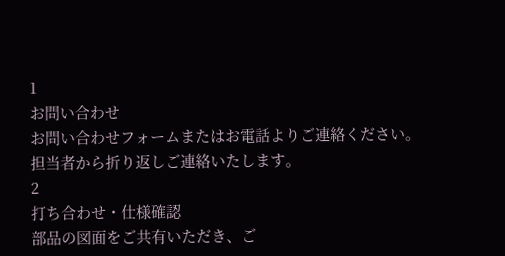1
お問い合わせ
お問い合わせフォームまたはお電話よりご連絡ください。
担当者から折り返しご連絡いたします。
2
打ち合わせ・仕様確認
部品の図面をご共有いただき、ご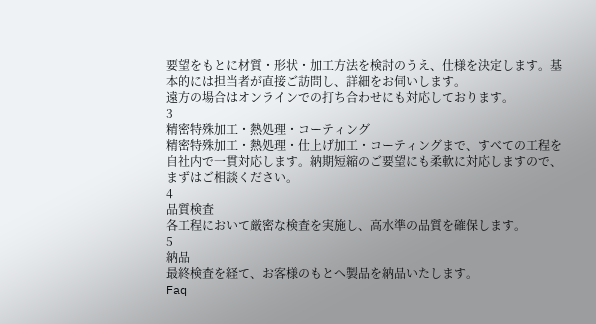要望をもとに材質・形状・加工方法を検討のうえ、仕様を決定します。基本的には担当者が直接ご訪問し、詳細をお伺いします。
遠方の場合はオンラインでの打ち合わせにも対応しております。
3
精密特殊加工・熱処理・コーティング
精密特殊加工・熱処理・仕上げ加工・コーティングまで、すべての工程を自社内で一貫対応します。納期短縮のご要望にも柔軟に対応しますので、まずはご相談ください。
4
品質検査
各工程において厳密な検査を実施し、高水準の品質を確保します。
5
納品
最終検査を経て、お客様のもとへ製品を納品いたします。
Faq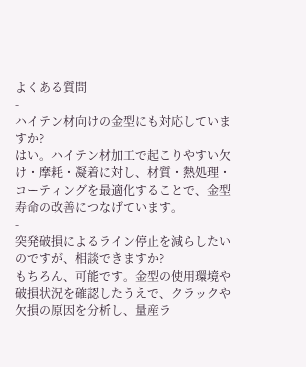よくある質問
-
ハイテン材向けの金型にも対応していますか?
はい。ハイテン材加工で起こりやすい欠け・摩耗・凝着に対し、材質・熱処理・コーティングを最適化することで、金型寿命の改善につなげています。
-
突発破損によるライン停止を減らしたいのですが、相談できますか?
もちろん、可能です。金型の使用環境や破損状況を確認したうえで、クラックや欠損の原因を分析し、量産ラ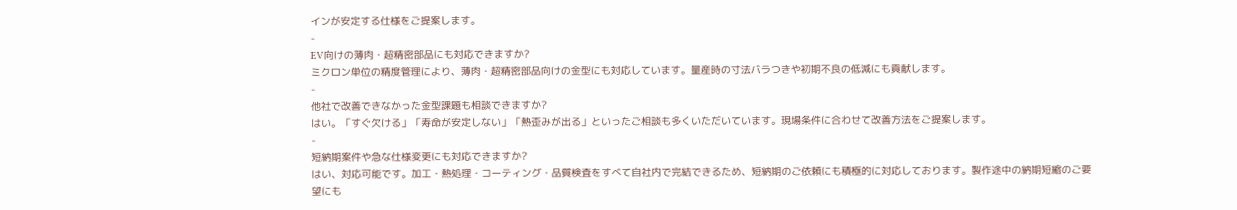インが安定する仕様をご提案します。
-
EV向けの薄肉・超精密部品にも対応できますか?
ミクロン単位の精度管理により、薄肉・超精密部品向けの金型にも対応しています。量産時の寸法バラつきや初期不良の低減にも貢献します。
-
他社で改善できなかった金型課題も相談できますか?
はい。「すぐ欠ける」「寿命が安定しない」「熱歪みが出る」といったご相談も多くいただいています。現場条件に合わせて改善方法をご提案します。
-
短納期案件や急な仕様変更にも対応できますか?
はい、対応可能です。加工・熱処理・コーティング・品質検査をすべて自社内で完結できるため、短納期のご依頼にも積極的に対応しております。製作途中の納期短縮のご要望にも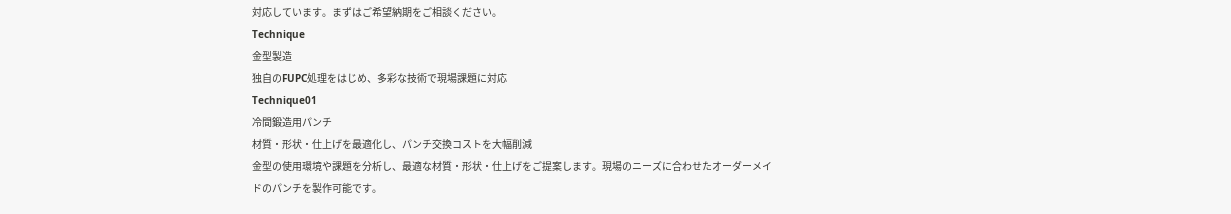対応しています。まずはご希望納期をご相談ください。
Technique
金型製造
独自のFUPC処理をはじめ、多彩な技術で現場課題に対応
Technique01
冷間鍛造⽤パンチ
材質・形状・仕上げを最適化し、パンチ交換コストを大幅削減
金型の使用環境や課題を分析し、最適な材質・形状・仕上げをご提案します。現場のニーズに合わせたオーダーメイドのパンチを製作可能です。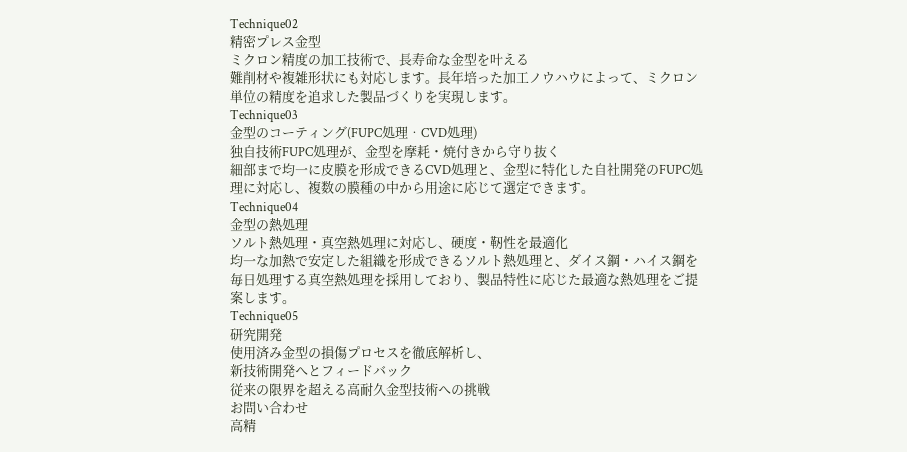Technique02
精密プレス⾦型
ミクロン精度の加工技術で、長寿命な金型を叶える
難削材や複雑形状にも対応します。長年培った加工ノウハウによって、ミクロン単位の精度を追求した製品づくりを実現します。
Technique03
⾦型のコーティング(FUPC処理‧CVD処理)
独自技術FUPC処理が、金型を摩耗・焼付きから守り抜く
細部まで均一に皮膜を形成できるCVD処理と、金型に特化した自社開発のFUPC処理に対応し、複数の膜種の中から用途に応じて選定できます。
Technique04
⾦型の熱処理
ソルト熱処理・真空熱処理に対応し、硬度・靭性を最適化
均一な加熱で安定した組織を形成できるソルト熱処理と、ダイス鋼・ハイス鋼を毎日処理する真空熱処理を採用しており、製品特性に応じた最適な熱処理をご提案します。
Technique05
研究開発
使用済み金型の損傷プロセスを徹底解析し、
新技術開発へとフィードバック
従来の限界を超える高耐久金型技術への挑戦
お問い合わせ
高精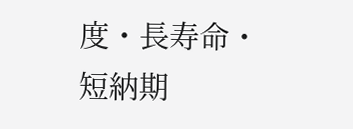度・長寿命・短納期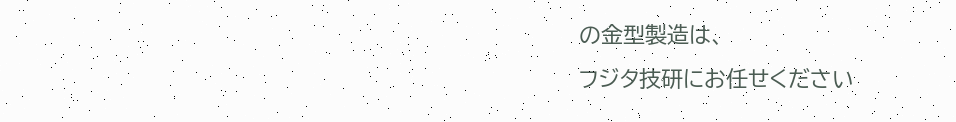の金型製造は、
フジタ技研にお任せください